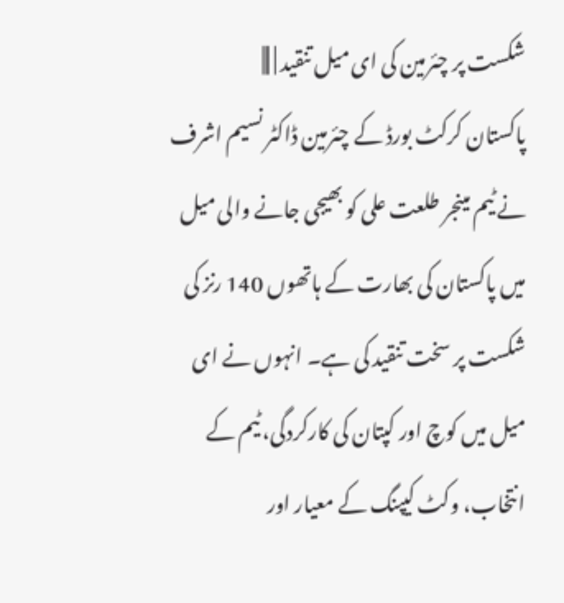شکست پر چئرمین کی ای میل تنقید | |||
پاکستان کرکٹ بورڈ کے چئرمین ڈاکٹر نسیم اشرف نے ٹیم مینجر طلعت علی کو بھیجی جانے والی میل میں پاکستان کی بھارت کے ہاتھوں 140 رنز کی شکست پر سخت تنقید کی ہے۔ انہوں نے ای میل میں کوچ اور کپتان کی کارکردگی، ٹیم کے انتخاب، وکٹ کیپنگ کے معیار اور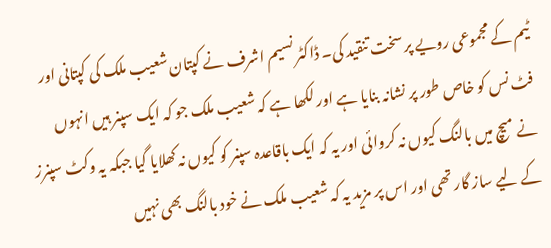ٹیم کے مجموعی رویے پر سخت تنقید کی۔ ڈاکٹر نسیم اشرف نے کپتان شعیب ملک کی کپتانی اور فٹ نس کو خاص طور پر نشانہ بنایا ہے اور لکھا ہے کہ شعیب ملک جو کہ ایک سپنر ہیں انہوں نے میچ میں بالنگ کیوں نہ کروائی اور یہ کہ ایک باقاعدہ سپنر کو کیوں نہ کھلایا گیا جبکہ یہ وکٹ سپنرز کے لیے ساز گار تھی اور اس پر مزید یہ کہ شعیب ملک نے خود بالنگ بھی نہیں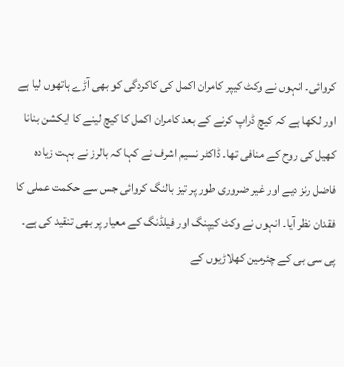کروائی۔ انہوں نے وکٹ کیپر کامران اکمل کی کاکردگی کو بھی آڑے ہاتھوں لیا ہے اور لکھا ہے کہ کیچ ڈراپ کرنے کے بعد کامران اکمل کا کیچ لینے کا ایکشن بنانا کھیل کی روح کے منافی تھا۔ ڈاکٹر نسیم اشرف نے کہا کہ بالرز نے بہت زیادہ فاضل رنز دیے اور غیر ضروری طور پر تیز بالنگ کروائی جس سے حکمت عملی کا فقدان نظر آیا۔ انہوں نے وکٹ کیپنگ اور فیلڈنگ کے معیار پر بھی تنقید کی ہے۔ پی سی بی کے چئرمین کھلاڑیوں کے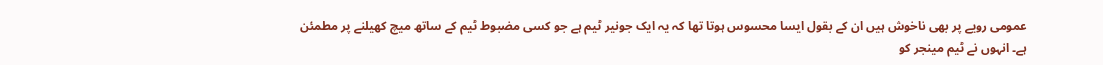عمومی رویے پر بھی ناخوش ہیں ان کے بقول ایسا محسوس ہوتا تھا کہ یہ ایک جونیر ٹیم ہے جو کسی مضبوط ٹیم کے ساتھ میچ کھیلنے پر مطمئن ہے۔ انہوں نے ٹیم مینجر کو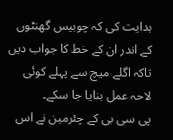ہدایت کی کہ چوبیس گھنٹوں کے اندر ان کے خط کا جواب دیں تاکہ اگلے میچ سے پہلے کوئی لاحہ عمل بنایا جا سکے۔
پی سی بی کے چئرمین نے اس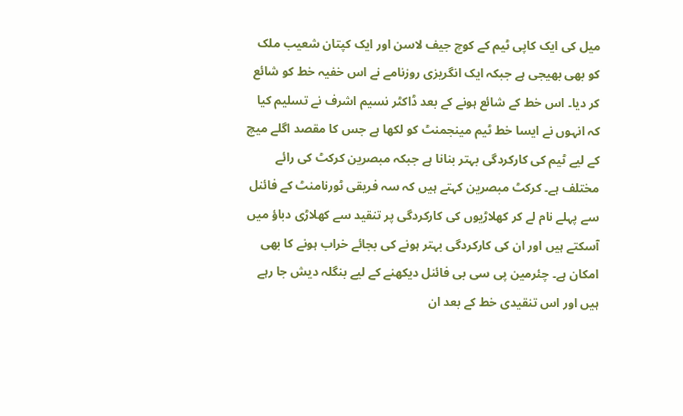میل کی ایک کاپی ٹیم کے کوچ جیف لاسن اور ایک کپتان شعیب ملک کو بھی بھیجی ہے جبکہ ایک انگریزی روزنامے نے اس خفیہ خط کو شائع کر دیا۔ اس خط کے شائع ہونے کے بعد ڈاکٹر نسیم اشرف نے تسلیم کیا کہ انہوں نے ایسا خط ٹیم مینجمنٹ کو لکھا ہے جس کا مقصد اگلے میچ کے لیے ٹیم کی کارکردگی بہتر بنانا ہے جبکہ مبصرین کرکٹ کی رائے مختلف ہے۔ کرکٹ مبصرین کہتے ہیں کہ سہ فریقی ٹورنامنٹ کے فائنل سے پہلے نام لے کر کھلاڑیوں کی کارکردگی پر تنقید سے کھلاڑی دباؤ میں آسکتے ہیں اور ان کی کارکردگی بہتر ہونے کی بجائے خراب ہونے کا بھی امکان ہے۔ چئرمین پی سی بی فائنل دیکھنے کے لیے بنگلہ دیش جا رہے ہیں اور اس تنقیدی خط کے بعد ان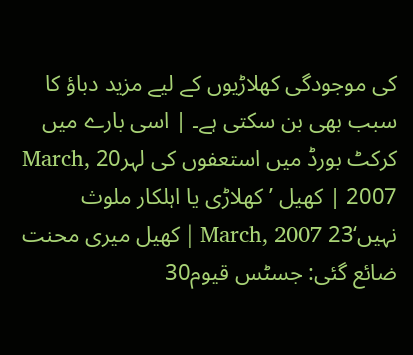کی موجودگی کھلاڑیوں کے لیے مزید دباؤ کا سبب بھی بن سکتی ہے۔ | اسی بارے میں کرکٹ بورڈ میں استعفوں کی لہر20 March, 2007 | کھیل ’ کھلاڑی یا اہلکار ملوث نہیں‘23 March, 2007 | کھیل میری محنت ضائع گئی: جسٹس قیوم30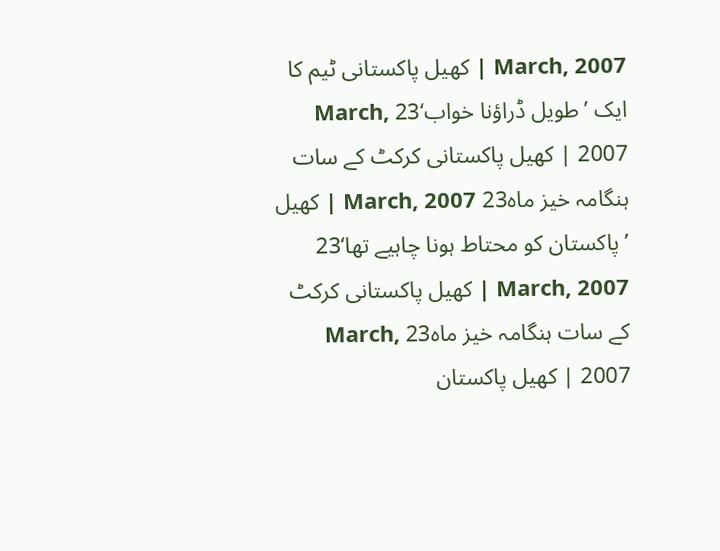March, 2007 | کھیل پاکستانی ٹیم کا ایک ’طویل ڈراؤنا خواب‘23 March, 2007 | کھیل پاکستانی کرکٹ کے سات ہنگامہ خیز ماہ23 March, 2007 | کھیل ’پاکستان کو محتاط ہونا چاہیے تھا‘23 March, 2007 | کھیل پاکستانی کرکٹ کے سات ہنگامہ خیز ماہ23 March, 2007 | کھیل پاکستان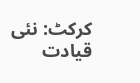کرکٹ: نئی قیادت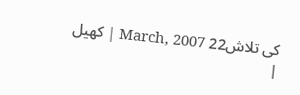کی تلاش22 March, 2007 | کھیل |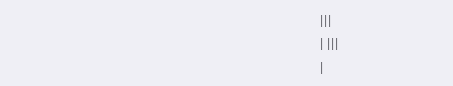|||
| |||
|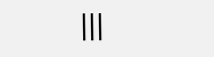|||